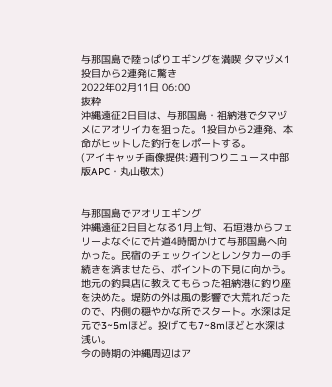与那国島で陸っぱりエギングを満喫 夕マヅメ1投目から2連発に驚き
2022年02月11日 06:00
抜粋
沖縄遠征2日目は、与那国島・祖納港で夕マヅメにアオリイカを狙った。1投目から2連発、本命がヒットした釣行をレポートする。
(アイキャッチ画像提供:週刊つりニュース中部版APC・丸山敬太)


与那国島でアオリエギング
沖縄遠征2日目となる1月上旬、石垣港からフェリーよなぐにで片道4時間かけて与那国島へ向かった。民宿のチェックインとレンタカーの手続きを済ませたら、ポイントの下見に向かう。
地元の釣具店に教えてもらった祖納港に釣り座を決めた。堤防の外は風の影響で大荒れだったので、内側の穏やかな所でスタート。水深は足元で3~5mほど。投げても7~8mほどと水深は浅い。
今の時期の沖縄周辺はア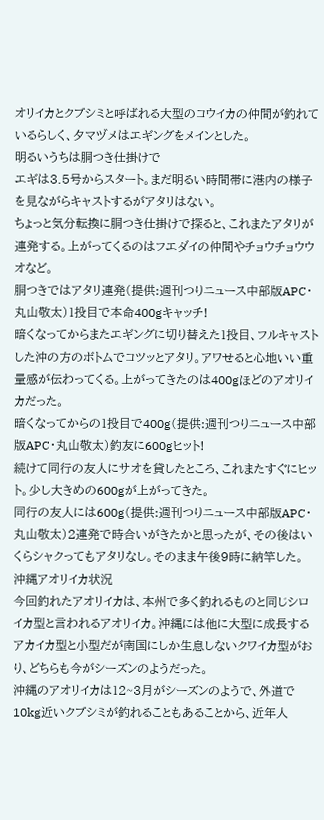オリイカとクブシミと呼ばれる大型のコウイカの仲間が釣れているらしく、夕マヅメはエギングをメインとした。
明るいうちは胴つき仕掛けで
エギは3.5号からスタート。まだ明るい時間帯に港内の様子を見ながらキャストするがアタリはない。
ちょっと気分転換に胴つき仕掛けで探ると、これまたアタリが連発する。上がってくるのはフエダイの仲間やチョウチョウウオなど。
胴つきではアタリ連発(提供:週刊つりニュース中部版APC・丸山敬太)1投目で本命400gキャッチ!
暗くなってからまたエギングに切り替えた1投目、フルキャストした沖の方のボトムでコツッとアタリ。アワせると心地いい重量感が伝わってくる。上がってきたのは400gほどのアオリイカだった。
暗くなってからの1投目で400g(提供:週刊つりニュース中部版APC・丸山敬太)釣友に600gヒット!
続けて同行の友人にサオを貸したところ、これまたすぐにヒット。少し大きめの600gが上がってきた。
同行の友人には600g(提供:週刊つりニュース中部版APC・丸山敬太)2連発で時合いがきたかと思ったが、その後はいくらシャクってもアタリなし。そのまま午後9時に納竿した。
沖縄アオリイカ状況
今回釣れたアオリイカは、本州で多く釣れるものと同じシロイカ型と言われるアオリイカ。沖縄には他に大型に成長するアカイカ型と小型だが南国にしか生息しないクワイカ型がおり、どちらも今がシーズンのようだった。
沖縄のアオリイカは12~3月がシーズンのようで、外道で10kg近いクブシミが釣れることもあることから、近年人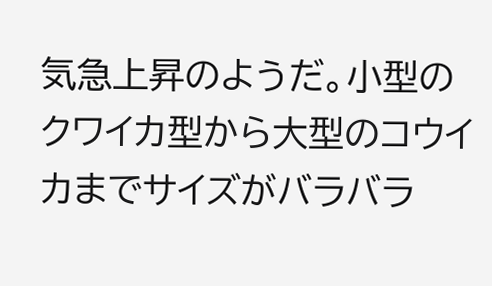気急上昇のようだ。小型のクワイカ型から大型のコウイカまでサイズがバラバラ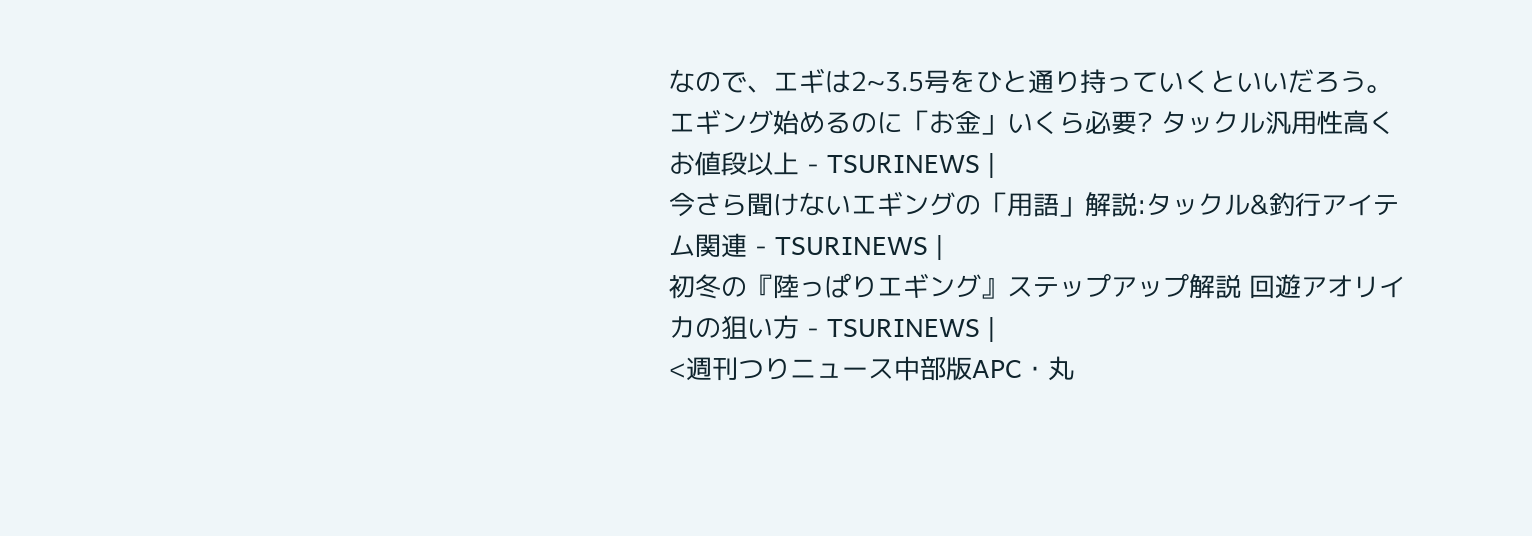なので、エギは2~3.5号をひと通り持っていくといいだろう。
エギング始めるのに「お金」いくら必要? タックル汎用性高くお値段以上 - TSURINEWS |
今さら聞けないエギングの「用語」解説:タックル&釣行アイテム関連 - TSURINEWS |
初冬の『陸っぱりエギング』ステップアップ解説 回遊アオリイカの狙い方 - TSURINEWS |
<週刊つりニュース中部版APC・丸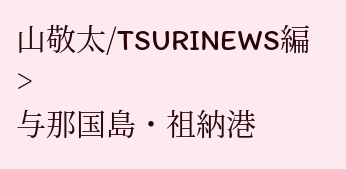山敬太/TSURINEWS編>
与那国島・祖納港